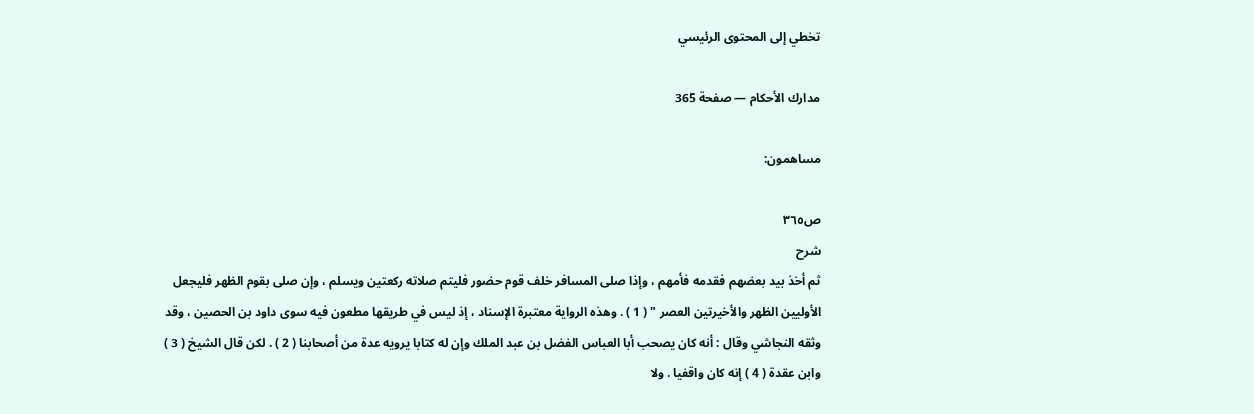تخطي إلى المحتوى الرئيسي

مدارك الأحكام — صفحة 365

مساهمون:

ص٣٦٥
شرح
ثم أخذ بيد بعضهم فقدمه فأمهم ، وإذا صلى المسافر خلف قوم حضور فليتم صلاته ركعتين ويسلم ، وإن صلى بقوم الظهر فليجعل الأوليين الظهر والأخيرتين العصر " ( 1 ) . وهذه الرواية معتبرة الإسناد ، إذ ليس في طريقها مطعون فيه سوى داود بن الحصين ، وقد وثقه النجاشي وقال : أنه كان يصحب أبا العباس الفضل بن عبد الملك وإن له كتابا يرويه عدة من أصحابنا ( 2 ) . لكن قال الشيخ ( 3 ) وابن عقدة ( 4 ) إنه كان واقفيا . ولا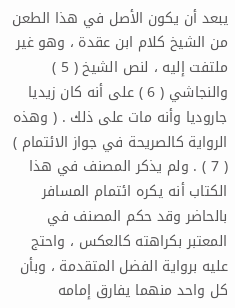يبعد أن يكون الأصل في هذا الطعن من الشيخ كلام ابن عقدة ، وهو غير ملتفت إليه ، لنص الشيخ ( 5 ) والنجاشي ( 6 ) على أنه كان زيديا جاروديا وأنه مات على ذلك . ( وهذه الرواية كالصريحة في جواز الائتمام ) ( 7 ) . ولم يذكر المصنف في هذا الكتاب أنه يكره ائتمام المسافر بالحاضر وقد حكم المصنف في المعتبر بكراهته كالعكس ، واحتج عليه برواية الفضل المتقدمة ، وبأن كل واحد منهما يفارق إمامه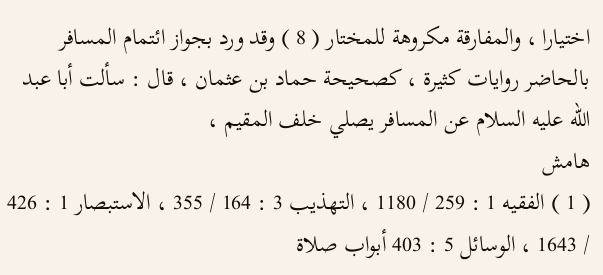اختيارا ، والمفارقة مكروهة للمختار ( 8 ) وقد ورد بجواز ائتمام المسافر بالحاضر روايات كثيرة ، كصحيحة حماد بن عثمان ، قال : سألت أبا عبد الله عليه السلام عن المسافر يصلي خلف المقيم ،
هامش
( 1 ) الفقيه 1 : 259 / 1180 ، التهذيب 3 : 164 / 355 ، الاستبصار 1 : 426 / 1643 ، الوسائل 5 : 403 أبواب صلاة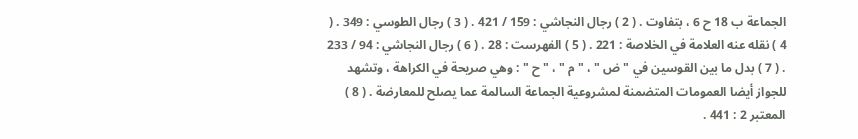الجماعة ب 18 ح 6 ، بتفاوت . ( 2 ) رجال النجاشي : 159 / 421 . ( 3 ) رجال الطوسي : 349 . ( 4 ) نقله عنه العلامة في الخلاصة : 221 . ( 5 ) الفهرست : 28 . ( 6 ) رجال النجاشي : 94 / 233 . ( 7 ) بدل ما بين القوسين في " ض " ، " م " ، " ح " : وهي صريحة في الكراهة ، وتشهد للجواز أيضا العمومات المتضمنة لمشروعية الجماعة السالمة عما يصلح للمعارضة . ( 8 ) المعتبر 2 : 441 .